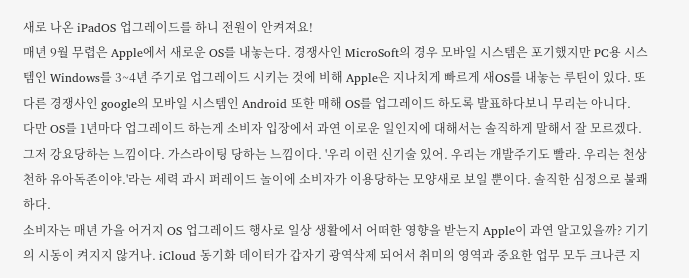새로 나온 iPadOS 업그레이드를 하니 전원이 안켜져요!
매년 9월 무렵은 Apple에서 새로운 OS를 내놓는다. 경쟁사인 MicroSoft의 경우 모바일 시스템은 포기했지만 PC용 시스템인 Windows를 3~4년 주기로 업그레이드 시키는 것에 비해 Apple은 지나치게 빠르게 새OS를 내놓는 루틴이 있다. 또다른 경쟁사인 google의 모바일 시스템인 Android 또한 매해 OS를 업그레이드 하도록 발표하다보니 무리는 아니다.
다만 OS를 1년마다 업그레이드 하는게 소비자 입장에서 과연 이로운 일인지에 대해서는 솔직하게 말해서 잘 모르겠다. 그저 강요당하는 느낌이다. 가스라이팅 당하는 느낌이다. '우리 이런 신기술 있어. 우리는 개발주기도 빨라. 우리는 천상천하 유아독존이야.'라는 세력 과시 퍼레이드 놀이에 소비자가 이용당하는 모양새로 보일 뿐이다. 솔직한 심정으로 불쾌하다.
소비자는 매년 가을 어거지 OS 업그레이드 행사로 일상 생활에서 어떠한 영향을 받는지 Apple이 과연 알고있을까? 기기의 시동이 켜지지 않거나. iCloud 동기화 데이터가 갑자기 광역삭제 되어서 취미의 영역과 중요한 업무 모두 크나큰 지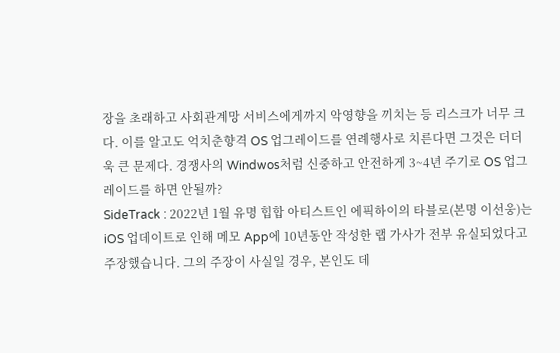장을 초래하고 사회관계망 서비스에게까지 악영향을 끼치는 등 리스크가 너무 크다. 이를 알고도 억치춘향격 OS 업그레이드를 연례행사로 치른다면 그것은 더더욱 큰 문제다. 경쟁사의 Windwos처럼 신중하고 안전하게 3~4년 주기로 OS 업그레이드를 하면 안될까?
SideTrack : 2022년 1월 유명 힙합 아티스트인 에픽하이의 타블로(본명 이선웅)는 iOS 업데이트로 인해 메모 App에 10년동안 작성한 랩 가사가 전부 유실되었다고 주장했습니다. 그의 주장이 사실일 경우, 본인도 데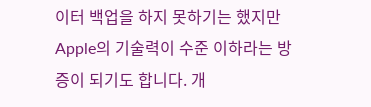이터 백업을 하지 못하기는 했지만 Apple의 기술력이 수준 이하라는 방증이 되기도 합니다. 개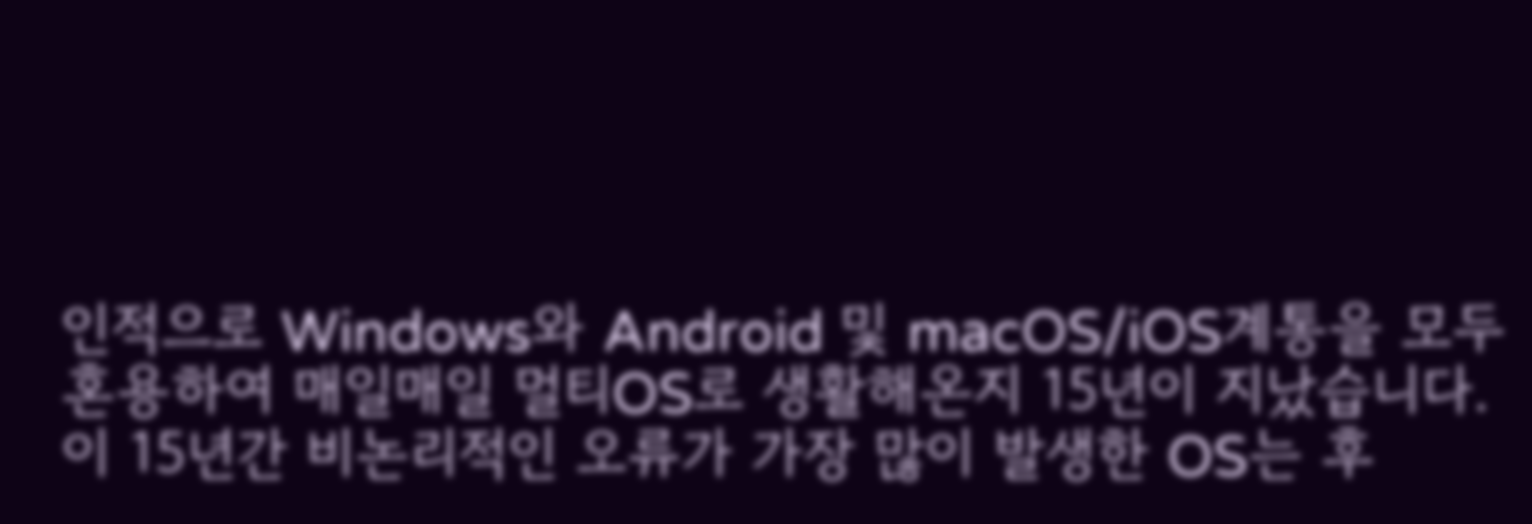인적으로 Windows와 Android 및 macOS/iOS계통을 모두 혼용하여 매일매일 멀티OS로 생활해온지 15년이 지났습니다. 이 15년간 비논리적인 오류가 가장 많이 발생한 OS는 후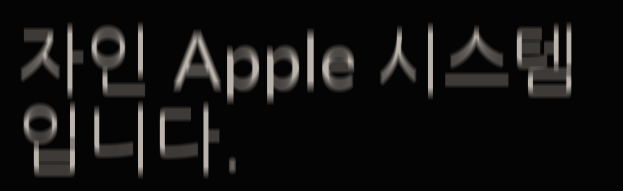자인 Apple 시스템입니다.